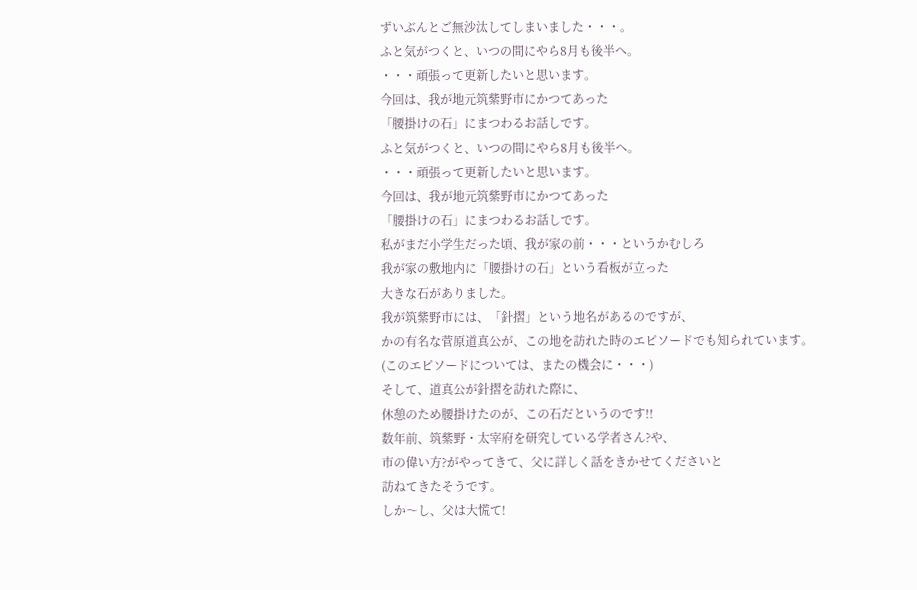ずいぶんとご無沙汰してしまいました・・・。
ふと気がつくと、いつの間にやら8月も後半へ。
・・・頑張って更新したいと思います。
今回は、我が地元筑紫野市にかつてあった
「腰掛けの石」にまつわるお話しです。
ふと気がつくと、いつの間にやら8月も後半へ。
・・・頑張って更新したいと思います。
今回は、我が地元筑紫野市にかつてあった
「腰掛けの石」にまつわるお話しです。
私がまだ小学生だった頃、我が家の前・・・というかむしろ
我が家の敷地内に「腰掛けの石」という看板が立った
大きな石がありました。
我が筑紫野市には、「針摺」という地名があるのですが、
かの有名な菅原道真公が、この地を訪れた時のエピソードでも知られています。
(このエピソードについては、またの機会に・・・)
そして、道真公が針摺を訪れた際に、
休憩のため腰掛けたのが、この石だというのです!!
数年前、筑紫野・太宰府を研究している学者さん?や、
市の偉い方?がやってきて、父に詳しく話をきかせてくださいと
訪ねてきたそうです。
しか〜し、父は大慌て!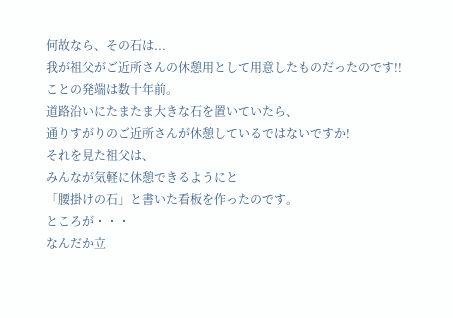何故なら、その石は...
我が祖父がご近所さんの休憩用として用意したものだったのです!!
ことの発端は数十年前。
道路沿いにたまたま大きな石を置いていたら、
通りすがりのご近所さんが休憩しているではないですか!
それを見た祖父は、
みんなが気軽に休憩できるようにと
「腰掛けの石」と書いた看板を作ったのです。
ところが・・・
なんだか立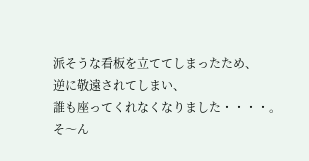派そうな看板を立ててしまったため、
逆に敬遠されてしまい、
誰も座ってくれなくなりました・・・・。
そ〜ん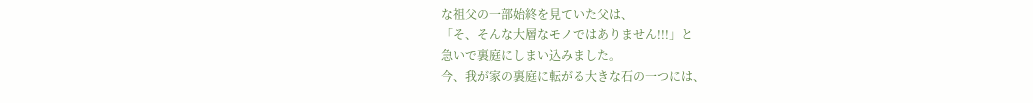な祖父の一部始終を見ていた父は、
「そ、そんな大層なモノではありません!!!」と
急いで裏庭にしまい込みました。
今、我が家の裏庭に転がる大きな石の一つには、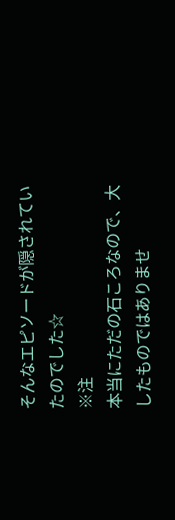そんなエピソードが隠されていたのでした☆
※注
本当にただの石ころなので、大したものではありませ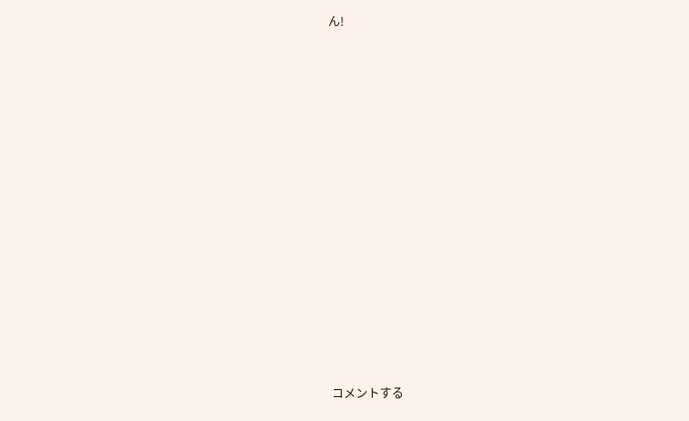ん!














コメントする